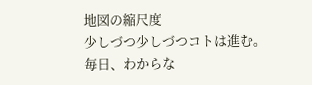地図の縮尺度
少しづつ少しづつコトは進む。
毎日、わからな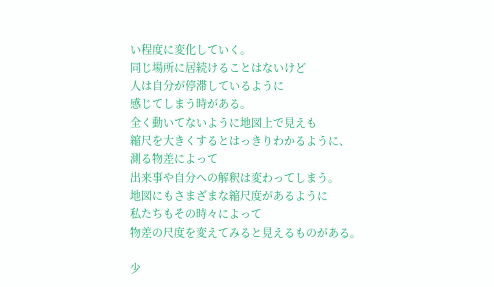い程度に変化していく。
同じ場所に居続けることはないけど
人は自分が停滞しているように
感じてしまう時がある。
全く動いてないように地図上で見えも
縮尺を大きくするとはっきりわかるように、
測る物差によって
出来事や自分への解釈は変わってしまう。
地図にもさまざまな縮尺度があるように
私たちもその時々によって
物差の尺度を変えてみると見えるものがある。

少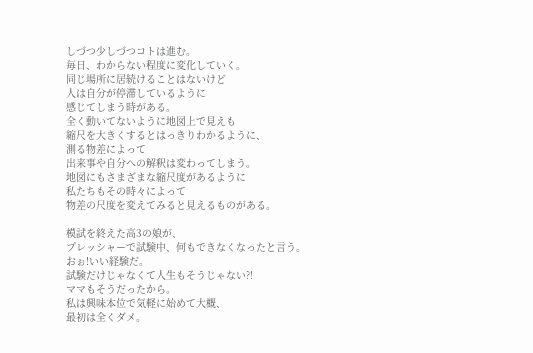しづつ少しづつコトは進む。
毎日、わからない程度に変化していく。
同じ場所に居続けることはないけど
人は自分が停滞しているように
感じてしまう時がある。
全く動いてないように地図上で見えも
縮尺を大きくするとはっきりわかるように、
測る物差によって
出来事や自分への解釈は変わってしまう。
地図にもさまざまな縮尺度があるように
私たちもその時々によって
物差の尺度を変えてみると見えるものがある。

模試を終えた高3の娘が、
プレッシャーで試験中、何もできなくなったと言う。
おぉ!いい経験だ。
試験だけじゃなくて人生もそうじゃない⁈
ママもそうだったから。
私は興味本位で気軽に始めて大概、
最初は全くダメ。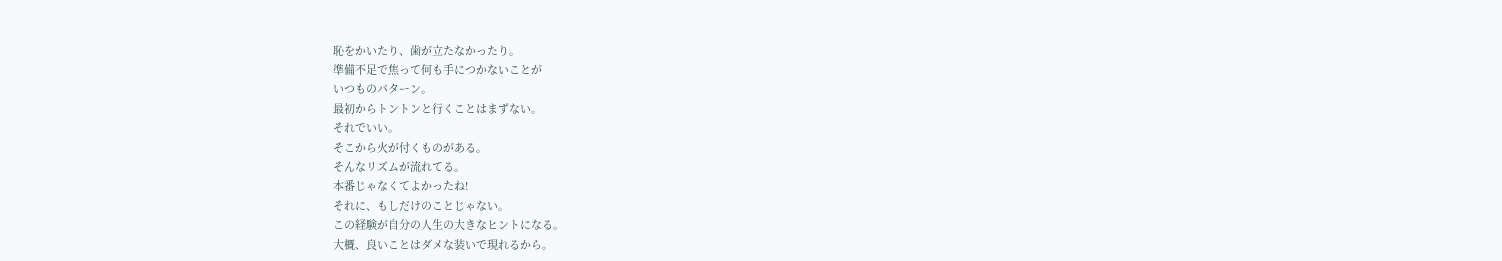恥をかいたり、歯が立たなかったり。
準備不足で焦って何も手につかないことが
いつものパターン。
最初からトントンと行くことはまずない。
それでいい。
そこから火が付くものがある。
そんなリズムが流れてる。
本番じゃなくてよかったね!
それに、もしだけのことじゃない。
この経験が自分の人生の大きなヒントになる。
大概、良いことはダメな装いで現れるから。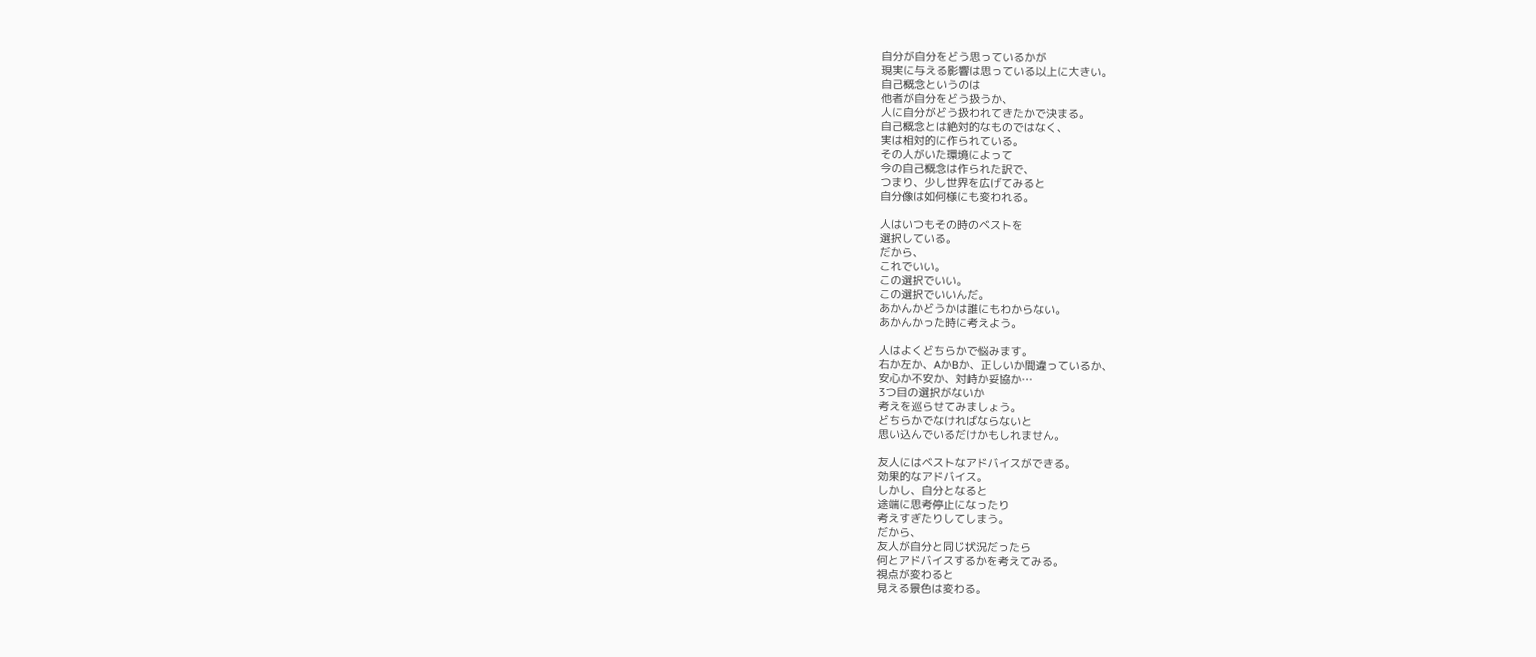自分が自分をどう思っているかが
現実に与える影響は思っている以上に大きい。
自己概念というのは
他者が自分をどう扱うか、
人に自分がどう扱われてきたかで決まる。
自己概念とは絶対的なものではなく、
実は相対的に作られている。
その人がいた環境によって
今の自己概念は作られた訳で、
つまり、少し世界を広げてみると
自分像は如何様にも変われる。

人はいつもその時のベストを
選択している。
だから、
これでいい。
この選択でいい。
この選択でいいんだ。
あかんかどうかは誰にもわからない。
あかんかった時に考えよう。

人はよくどちらかで悩みます。
右か左か、AかBか、正しいか間違っているか、
安心か不安か、対峙か妥協か…
3つ目の選択がないか
考えを巡らせてみましょう。
どちらかでなければならないと
思い込んでいるだけかもしれません。

友人にはベストなアドバイスができる。
効果的なアドバイス。
しかし、自分となると
途端に思考停止になったり
考えすぎたりしてしまう。
だから、
友人が自分と同じ状況だったら
何とアドバイスするかを考えてみる。
視点が変わると
見える景色は変わる。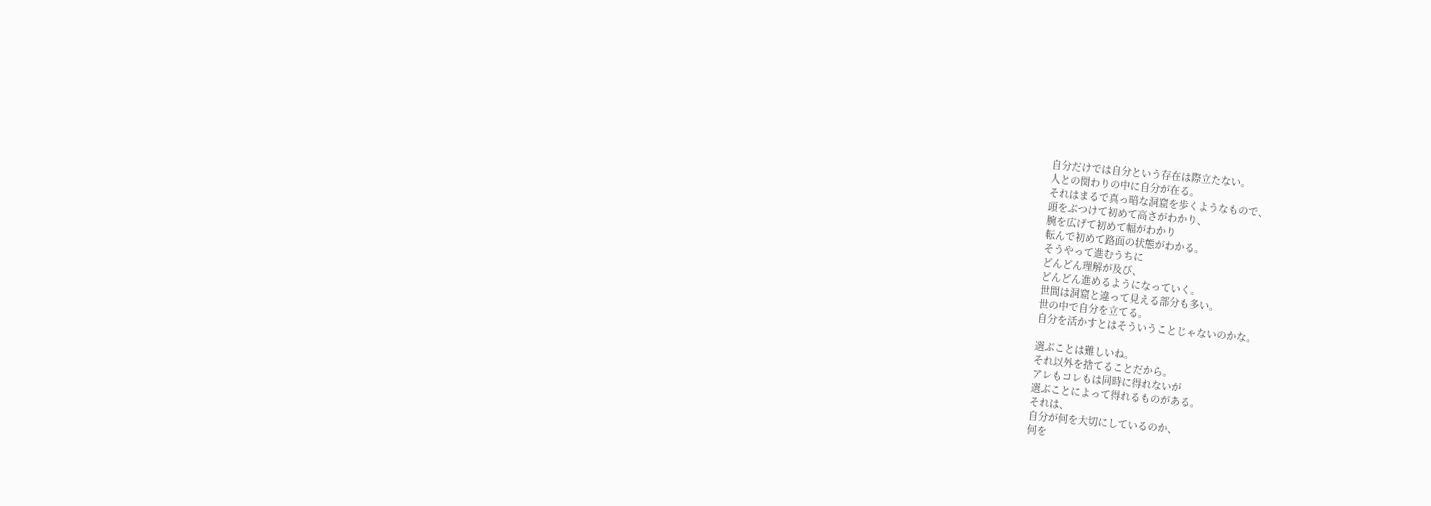自分だけでは自分という存在は際立たない。
人との関わりの中に自分が在る。
それはまるで真っ暗な洞窟を歩くようなもので、
頭をぶつけて初めて高さがわかり、
腕を広げて初めて幅がわかり
転んで初めて路面の状態がわかる。
そうやって進むうちに
どんどん理解が及び、
どんどん進めるようになっていく。
世間は洞窟と違って見える部分も多い。
世の中で自分を立てる。
自分を活かすとはそういうことじゃないのかな。

選ぶことは難しいね。
それ以外を捨てることだから。
アレもコレもは同時に得れないが
選ぶことによって得れるものがある。
それは、
自分が何を大切にしているのか、
何を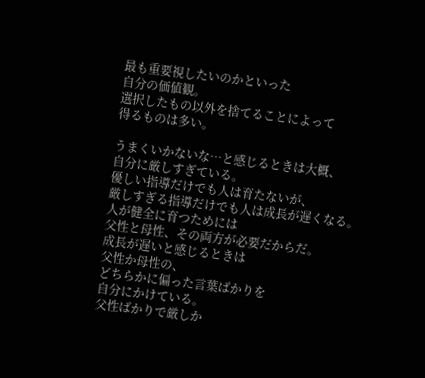最も重要視したいのかといった
自分の価値観。
選択したもの以外を捨てることによって
得るものは多い。

うまくいかないな…と感じるときは大概、
自分に厳しすぎている。
優しい指導だけでも人は育たないが、
厳しすぎる指導だけでも人は成長が遅くなる。
人が健全に育つためには
父性と母性、その両方が必要だからだ。
成長が遅いと感じるときは
父性か母性の、
どちらかに偏った言葉ばかりを
自分にかけている。
父性ばかりで厳しか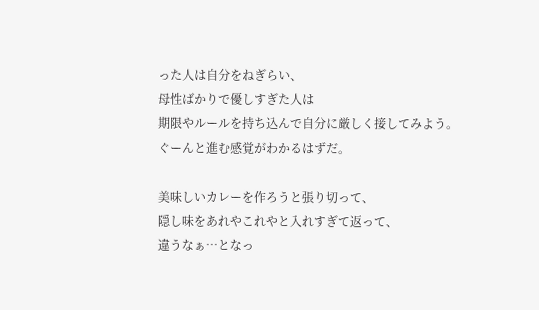った人は自分をねぎらい、
母性ばかりで優しすぎた人は
期限やルールを持ち込んで自分に厳しく接してみよう。
ぐーんと進む感覚がわかるはずだ。

美味しいカレーを作ろうと張り切って、
隠し味をあれやこれやと入れすぎて返って、
違うなぁ…となっ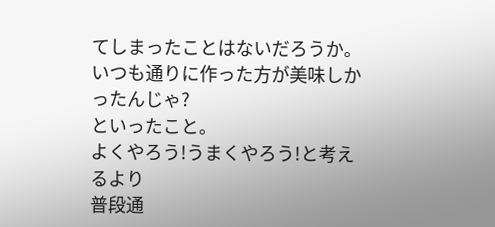てしまったことはないだろうか。
いつも通りに作った方が美味しかったんじゃ?
といったこと。
よくやろう!うまくやろう!と考えるより
普段通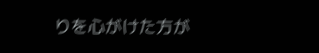りを心がけた方が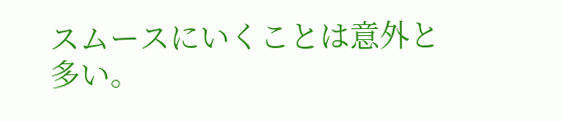スムースにいくことは意外と多い。